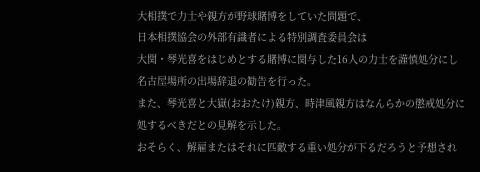大相撲で力士や親方が野球賭博をしていた問題で、
日本相撲協会の外部有識者による特別調査委員会は
大関・琴光喜をはじめとする賭博に関与した16人の力士を謹慎処分にし
名古屋場所の出場辞退の勧告を行った。
また、琴光喜と大嶽(おおたけ)親方、時津風親方はなんらかの懲戒処分に
処するべきだとの見解を示した。
おそらく、解雇またはそれに匹敵する重い処分が下るだろうと予想され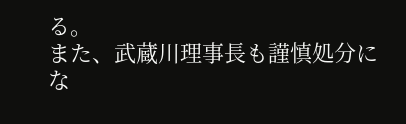る。
また、武蔵川理事長も謹慎処分にな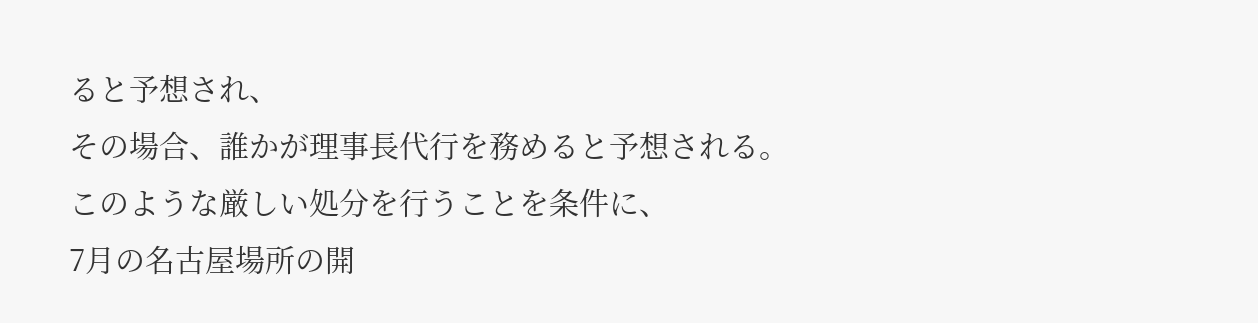ると予想され、
その場合、誰かが理事長代行を務めると予想される。
このような厳しい処分を行うことを条件に、
7月の名古屋場所の開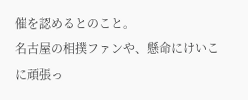催を認めるとのこと。
名古屋の相撲ファンや、懸命にけいこに頑張っ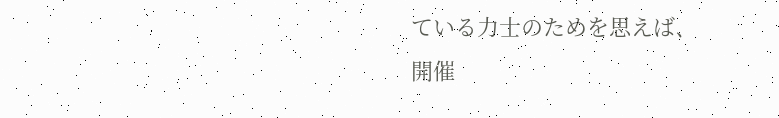ている力士のためを思えば、
開催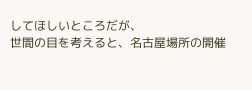してほしいところだが、
世間の目を考えると、名古屋場所の開催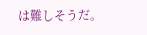は難しそうだ。